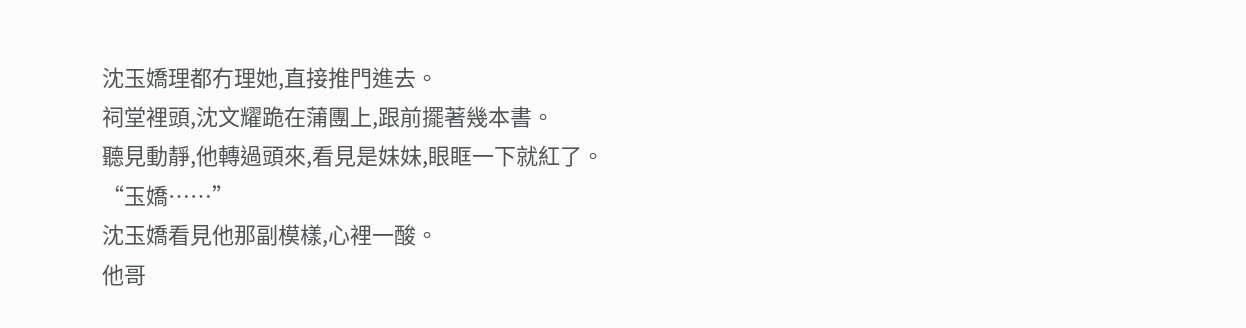沈玉嬌理都冇理她,直接推門進去。
祠堂裡頭,沈文耀跪在蒲團上,跟前擺著幾本書。
聽見動靜,他轉過頭來,看見是妹妹,眼眶一下就紅了。
“玉嬌……”
沈玉嬌看見他那副模樣,心裡一酸。
他哥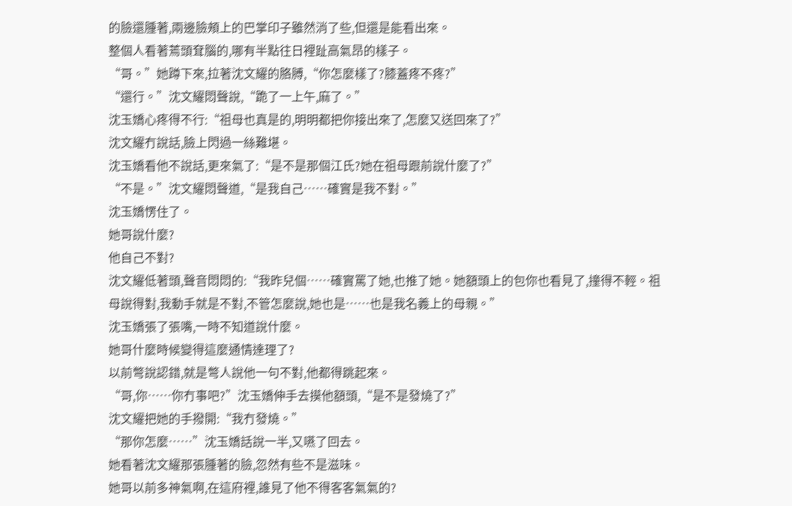的臉還腫著,兩邊臉頰上的巴掌印子雖然消了些,但還是能看出來。
整個人看著蔫頭耷腦的,哪有半點往日裡趾高氣昂的樣子。
“哥。”她蹲下來,拉著沈文耀的胳膊,“你怎麼樣了?膝蓋疼不疼?”
“還行。”沈文耀悶聲說,“跪了一上午,麻了。”
沈玉嬌心疼得不行:“祖母也真是的,明明都把你接出來了,怎麼又送回來了?”
沈文耀冇說話,臉上閃過一絲難堪。
沈玉嬌看他不說話,更來氣了:“是不是那個江氏?她在祖母跟前說什麼了?”
“不是。”沈文耀悶聲道,“是我自己……確實是我不對。”
沈玉嬌愣住了。
她哥說什麼?
他自己不對?
沈文耀低著頭,聲音悶悶的:“我昨兒個……確實罵了她,也推了她。她額頭上的包你也看見了,撞得不輕。祖母說得對,我動手就是不對,不管怎麼說,她也是……也是我名義上的母親。”
沈玉嬌張了張嘴,一時不知道說什麼。
她哥什麼時候變得這麼通情達理了?
以前彆說認錯,就是彆人說他一句不對,他都得跳起來。
“哥,你……你冇事吧?”沈玉嬌伸手去摸他額頭,“是不是發燒了?”
沈文耀把她的手撥開:“我冇發燒。”
“那你怎麼……”沈玉嬌話說一半,又嚥了回去。
她看著沈文耀那張腫著的臉,忽然有些不是滋味。
她哥以前多神氣啊,在這府裡,誰見了他不得客客氣氣的?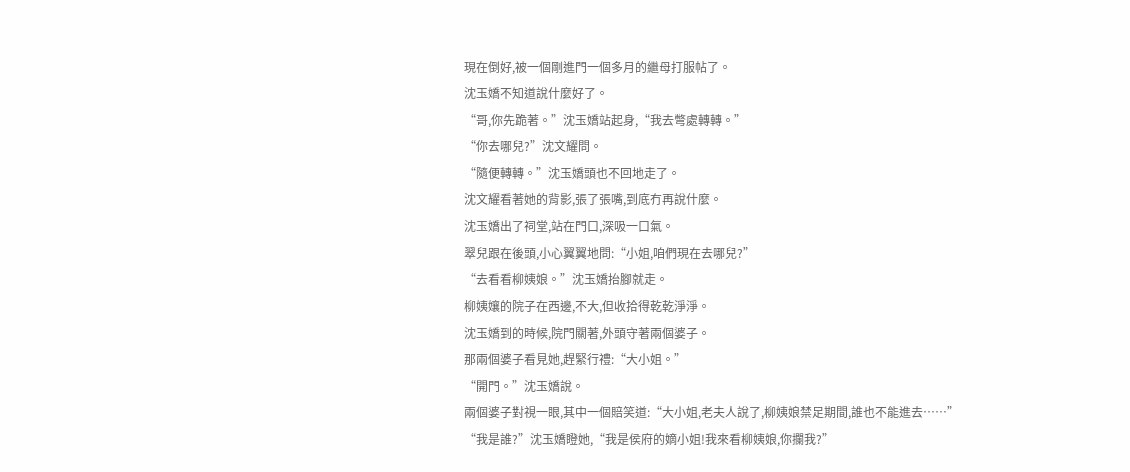現在倒好,被一個剛進門一個多月的繼母打服帖了。
沈玉嬌不知道說什麼好了。
“哥,你先跪著。”沈玉嬌站起身,“我去彆處轉轉。”
“你去哪兒?”沈文耀問。
“隨便轉轉。”沈玉嬌頭也不回地走了。
沈文耀看著她的背影,張了張嘴,到底冇再說什麼。
沈玉嬌出了祠堂,站在門口,深吸一口氣。
翠兒跟在後頭,小心翼翼地問:“小姐,咱們現在去哪兒?”
“去看看柳姨娘。”沈玉嬌抬腳就走。
柳姨孃的院子在西邊,不大,但收拾得乾乾淨淨。
沈玉嬌到的時候,院門關著,外頭守著兩個婆子。
那兩個婆子看見她,趕緊行禮:“大小姐。”
“開門。”沈玉嬌說。
兩個婆子對視一眼,其中一個賠笑道:“大小姐,老夫人說了,柳姨娘禁足期間,誰也不能進去……”
“我是誰?”沈玉嬌瞪她,“我是侯府的嫡小姐!我來看柳姨娘,你攔我?”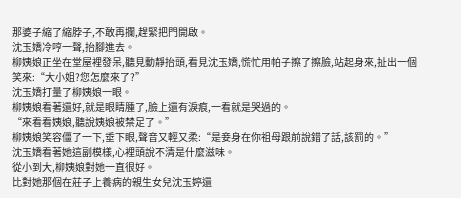那婆子縮了縮脖子,不敢再攔,趕緊把門開啟。
沈玉嬌冷哼一聲,抬腳進去。
柳姨娘正坐在堂屋裡發呆,聽見動靜抬頭,看見沈玉嬌,慌忙用帕子擦了擦臉,站起身來,扯出一個笑來:“大小姐?您怎麼來了?”
沈玉嬌打量了柳姨娘一眼。
柳姨娘看著還好,就是眼睛腫了,臉上還有淚痕,一看就是哭過的。
“來看看姨娘,聽說姨娘被禁足了。”
柳姨娘笑容僵了一下,垂下眼,聲音又輕又柔:“是妾身在你祖母跟前說錯了話,該罰的。”
沈玉嬌看著她這副模樣,心裡頭說不清是什麼滋味。
從小到大,柳姨娘對她一直很好。
比對她那個在莊子上養病的親生女兒沈玉婷還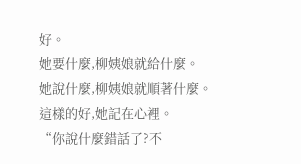好。
她要什麼,柳姨娘就給什麼。
她說什麼,柳姨娘就順著什麼。
這樣的好,她記在心裡。
“你說什麼錯話了?不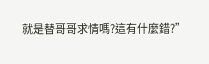就是替哥哥求情嗎?這有什麼錯?”